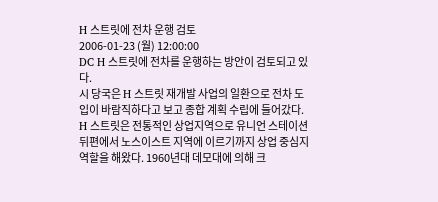H 스트릿에 전차 운행 검토
2006-01-23 (월) 12:00:00
DC H 스트릿에 전차를 운행하는 방안이 검토되고 있다.
시 당국은 H 스트릿 재개발 사업의 일환으로 전차 도입이 바람직하다고 보고 종합 계획 수립에 들어갔다.
H 스트릿은 전통적인 상업지역으로 유니언 스테이션 뒤편에서 노스이스트 지역에 이르기까지 상업 중심지 역할을 해왔다. 1960년대 데모대에 의해 크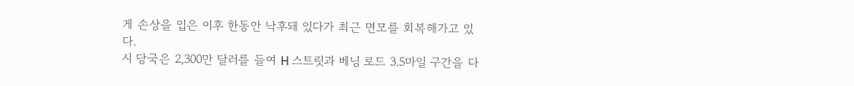게 손상을 입은 이후 한동안 낙후돼 있다가 최근 면모를 회복해가고 있다.
시 당국은 2,300만 달러를 들여 H 스트릿과 베닝 로드 3.5마일 구간을 다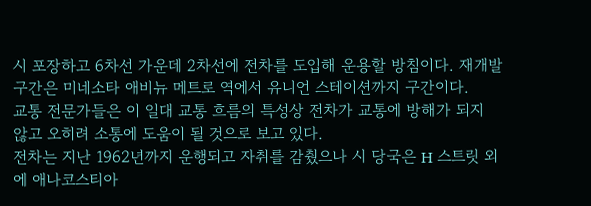시 포장하고 6차선 가운데 2차선에 전차를 도입해 운용할 방침이다. 재개발 구간은 미네소타 애비뉴 메트로 역에서 유니언 스테이션까지 구간이다.
교통 전문가들은 이 일대 교통 흐름의 특성상 전차가 교통에 방해가 되지 않고 오히려 소통에 도움이 될 것으로 보고 있다.
전차는 지난 1962년까지 운행되고 자취를 감췄으나 시 당국은 H 스트릿 외에 애나코스티아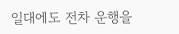일대에도 전차 운행을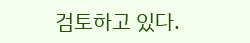검토하고 있다.